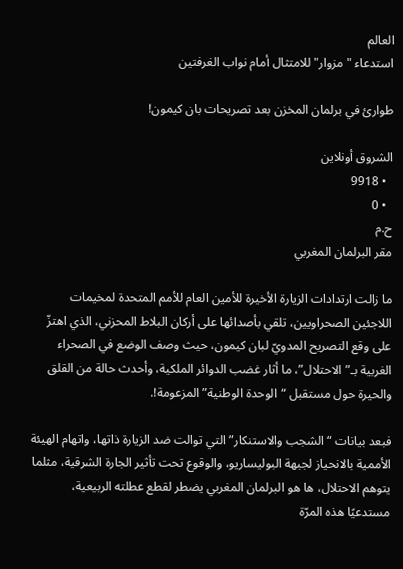العالم
استدعاء "مزوار" للامتثال أمام نواب الغرفتين

طوارئ في برلمان المخزن بعد تصريحات بان كيمون!

الشروق أونلاين
  • 9918
  • 0
ح.م
مقر البرلمان المغربي

ما زالت ارتدادات الزيارة الأخيرة للأمين العام للأمم المتحدة لمخيمات اللاجئين الصحراويين، تلقي بأصدائها على أركان البلاط المحزني، الذي اهتزّ على وقع التصريح المدويّ لبان كيمون، حيث وصف الوضع في الصحراء الغربية بـ”الاحتلال”، ما أثار غضب الدوائر الملكية، وأحدث حالة من القلق والحيرة حول مستقبل “الوحدة الوطنية” المزعومة!.

فبعد بيانات “الشجب والاستنكار” التي توالت ضد الزيارة ذاتها، واتهام الهيئة الأممية بالانحياز لجبهة البوليساريو، والوقوع تحت تأثير الجارة الشرقية، مثلما يتوهم الاحتلال، ها هو البرلمان المغربي يضطر لقطع عطلته الربيعية، مستدعيًا هذه المرّة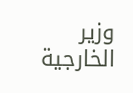وزير الخارجية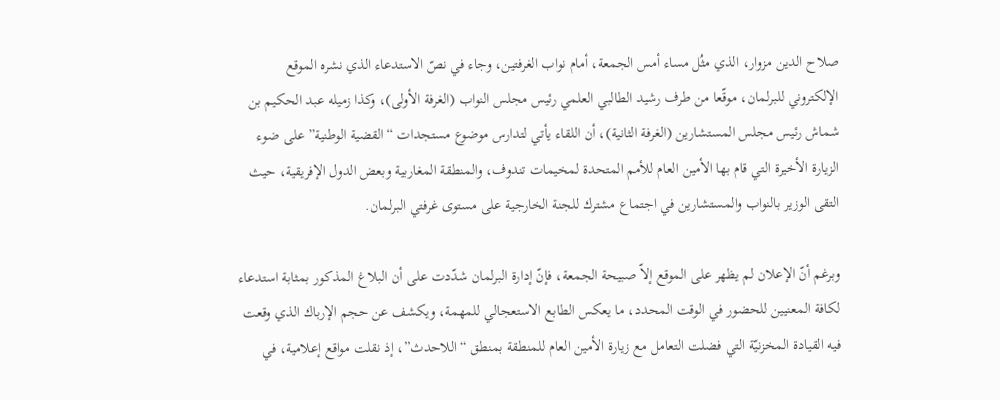صلاح الدين مزوار، الذي مثُل مساء أمس الجمعة، أمام نواب الغرفتين، وجاء في نصّ الاستدعاء الذي نشره الموقع الإلكتروني للبرلمان، موقّعا من طرف رشيد الطالبي العلمي رئيس مجلس النواب (الغرفة الأولى)، وكذا زميله عبد الحكيم بن شماش رئيس مجلس المستشارين (الغرفة الثانية)، أن اللقاء يأتي لتدارس موضوع مستجدات “القضية الوطنية” على ضوء الزيارة الأخيرة التي قام بها الأمين العام للأمم المتحدة لمخيمات تندوف، والمنطقة المغاربية وبعض الدول الإفريقية، حيث التقى الوزير بالنواب والمستشارين في اجتماع مشترك للجنة الخارجية على مستوى غرفتي البرلمان.

وبرغم أنّ الإعلان لم يظهر على الموقع إلاّ صبيحة الجمعة، فإنّ إدارة البرلمان شدّدت على أن البلاغ المذكور بمثابة استدعاء لكافة المعنيين للحضور في الوقت المحدد، ما يعكس الطابع الاستعجالي للمهمة، ويكشف عن حجم الإرباك الذي وقعت فيه القيادة المخزنيّة التي فضلت التعامل مع زيارة الأمين العام للمنطقة بمنطق “اللاحدث”، إذ نقلت مواقع إعلامية، في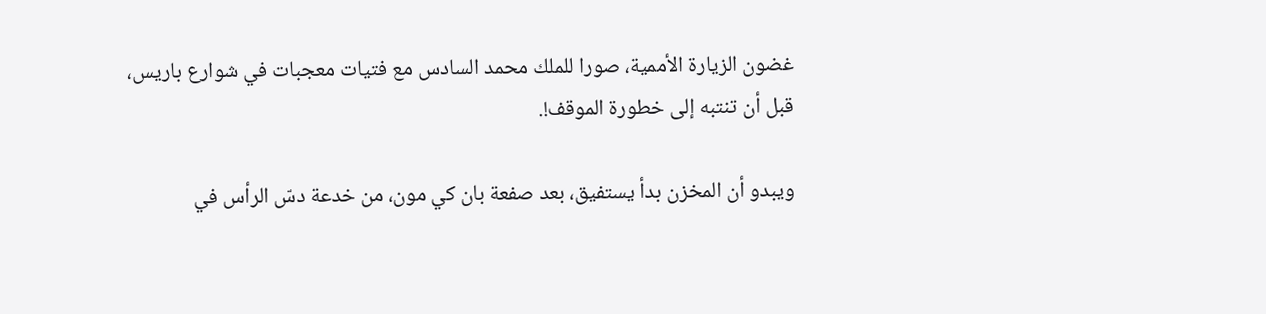غضون الزيارة الأممية، صورا للملك محمد السادس مع فتيات معجبات في شوارع باريس، قبل أن تنتبه إلى خطورة الموقف!.

ويبدو أن المخزن بدأ يستفيق، بعد صفعة بان كي مون، من خدعة دسّ الرأس في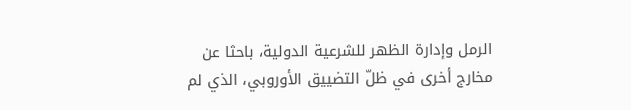الرمل وإدارة الظهر للشرعية الدولية، باحثا عن مخارج أخرى في ظلّ التضييق الأوروبي، الذي لم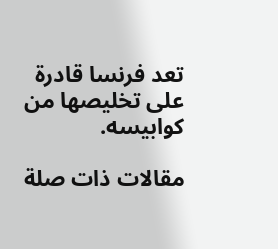تعد فرنسا قادرة على تخليصها من كوابيسه.

مقالات ذات صلة